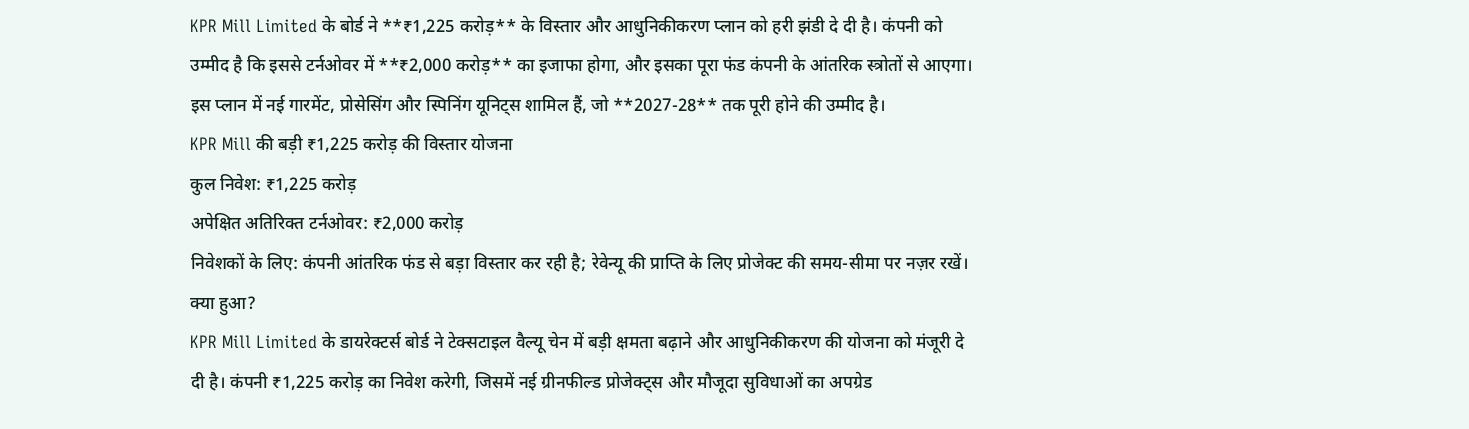KPR Mill Limited के बोर्ड ने **₹1,225 करोड़** के विस्तार और आधुनिकीकरण प्लान को हरी झंडी दे दी है। कंपनी को उम्मीद है कि इससे टर्नओवर में **₹2,000 करोड़** का इजाफा होगा, और इसका पूरा फंड कंपनी के आंतरिक स्त्रोतों से आएगा। इस प्लान में नई गारमेंट, प्रोसेसिंग और स्पिनिंग यूनिट्स शामिल हैं, जो **2027-28** तक पूरी होने की उम्मीद है।
KPR Mill की बड़ी ₹1,225 करोड़ की विस्तार योजना
कुल निवेश: ₹1,225 करोड़
अपेक्षित अतिरिक्त टर्नओवर: ₹2,000 करोड़
निवेशकों के लिए: कंपनी आंतरिक फंड से बड़ा विस्तार कर रही है; रेवेन्यू की प्राप्ति के लिए प्रोजेक्ट की समय-सीमा पर नज़र रखें।
क्या हुआ?
KPR Mill Limited के डायरेक्टर्स बोर्ड ने टेक्सटाइल वैल्यू चेन में बड़ी क्षमता बढ़ाने और आधुनिकीकरण की योजना को मंजूरी दे दी है। कंपनी ₹1,225 करोड़ का निवेश करेगी, जिसमें नई ग्रीनफील्ड प्रोजेक्ट्स और मौजूदा सुविधाओं का अपग्रेड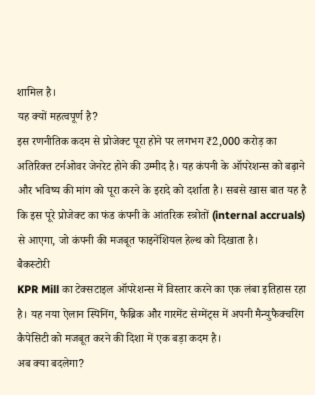शामिल है।
यह क्यों महत्वपूर्ण है?
इस रणनीतिक कदम से प्रोजेक्ट पूरा होने पर लगभग ₹2,000 करोड़ का अतिरिक्त टर्नओवर जेनरेट होने की उम्मीद है। यह कंपनी के ऑपरेशन्स को बढ़ाने और भविष्य की मांग को पूरा करने के इरादे को दर्शाता है। सबसे खास बात यह है कि इस पूरे प्रोजेक्ट का फंड कंपनी के आंतरिक स्त्रोतों (internal accruals) से आएगा, जो कंपनी की मजबूत फाइनेंशियल हेल्थ को दिखाता है।
बैकस्टोरी
KPR Mill का टेक्सटाइल ऑपरेशन्स में विस्तार करने का एक लंबा इतिहास रहा है। यह नया ऐलान स्पिनिंग, फैब्रिक और गारमेंट सेग्मेंट्स में अपनी मैन्युफैक्चरिंग कैपेसिटी को मजबूत करने की दिशा में एक बड़ा कदम है।
अब क्या बदलेगा?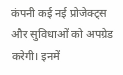कंपनी कई नई प्रोजेक्ट्स और सुविधाओं को अपग्रेड करेगी। इनमें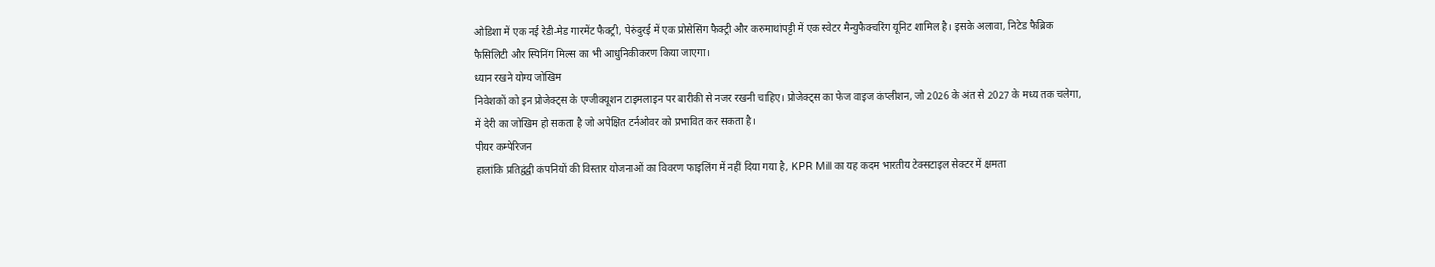ओडिशा में एक नई रेडी-मेड गारमेंट फैक्ट्री, पेरुंदुरई में एक प्रोसेसिंग फैक्ट्री और करुमाथांपट्टी में एक स्वेटर मैन्युफैक्चरिंग यूनिट शामिल है। इसके अलावा, निटेड फैब्रिक फैसिलिटी और स्पिनिंग मिल्स का भी आधुनिकीकरण किया जाएगा।
ध्यान रखने योग्य जोखिम
निवेशकों को इन प्रोजेक्ट्स के एग्जीक्यूशन टाइमलाइन पर बारीकी से नजर रखनी चाहिए। प्रोजेक्ट्स का फेज वाइज कंप्लीशन, जो 2026 के अंत से 2027 के मध्य तक चलेगा, में देरी का जोखिम हो सकता है जो अपेक्षित टर्नओवर को प्रभावित कर सकता है।
पीयर कम्पेरिजन
हालांकि प्रतिद्वंद्वी कंपनियों की विस्तार योजनाओं का विवरण फाइलिंग में नहीं दिया गया है, KPR Mill का यह कदम भारतीय टेक्सटाइल सेक्टर में क्षमता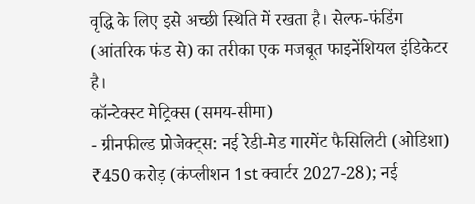वृद्धि के लिए इसे अच्छी स्थिति में रखता है। सेल्फ-फंडिंग (आंतरिक फंड से) का तरीका एक मजबूत फाइनेंशियल इंडिकेटर है।
कॉन्टेक्स्ट मेट्रिक्स (समय-सीमा)
- ग्रीनफील्ड प्रोजेक्ट्स: नई रेडी-मेड गारमेंट फैसिलिटी (ओडिशा) ₹450 करोड़ (कंप्लीशन 1st क्वार्टर 2027-28); नई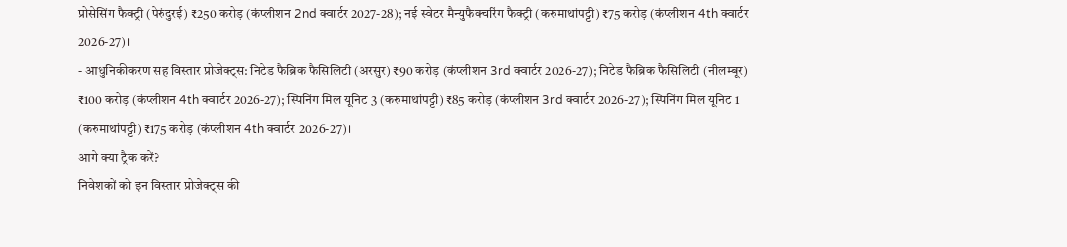प्रोसेसिंग फैक्ट्री (पेरुंदुरई) ₹250 करोड़ (कंप्लीशन 2nd क्वार्टर 2027-28); नई स्वेटर मैन्युफैक्चरिंग फैक्ट्री (करुमाथांपट्टी) ₹75 करोड़ (कंप्लीशन 4th क्वार्टर 2026-27)।
- आधुनिकीकरण सह विस्तार प्रोजेक्ट्स: निटेड फैब्रिक फैसिलिटी (अरसुर) ₹90 करोड़ (कंप्लीशन 3rd क्वार्टर 2026-27); निटेड फैब्रिक फैसिलिटी (नीलम्बूर) ₹100 करोड़ (कंप्लीशन 4th क्वार्टर 2026-27); स्पिनिंग मिल यूनिट 3 (करुमाथांपट्टी) ₹85 करोड़ (कंप्लीशन 3rd क्वार्टर 2026-27); स्पिनिंग मिल यूनिट 1 (करुमाथांपट्टी) ₹175 करोड़ (कंप्लीशन 4th क्वार्टर 2026-27)।
आगे क्या ट्रैक करें?
निवेशकों को इन विस्तार प्रोजेक्ट्स की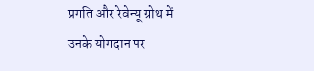प्रगति और रेवेन्यू ग्रोथ में उनके योगदान पर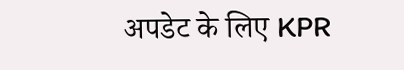अपडेट के लिए KPR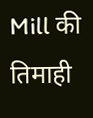Mill की तिमाही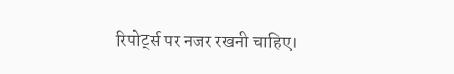रिपोर्ट्स पर नजर रखनी चाहिए।